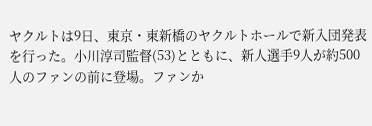ヤクルトは9日、東京・東新橋のヤクルトホールで新入団発表を行った。小川淳司監督(53)とともに、新人選手9人が約500人のファンの前に登場。ファンか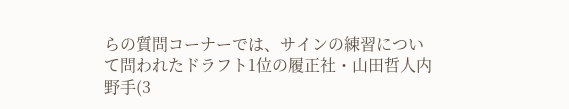らの質問コーナーでは、サインの練習について問われたドラフト1位の履正社・山田哲人内野手(3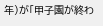年)が「甲子園が終わ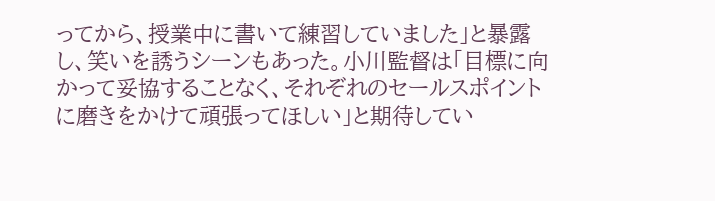ってから、授業中に書いて練習していました」と暴露し、笑いを誘うシーンもあった。小川監督は「目標に向かって妥協することなく、それぞれのセールスポイントに磨きをかけて頑張ってほしい」と期待してい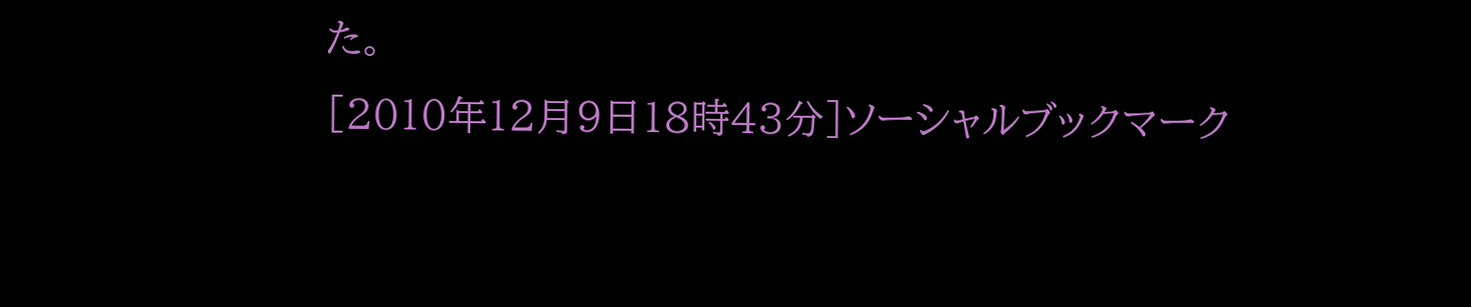た。
[2010年12月9日18時43分]ソーシャルブックマーク